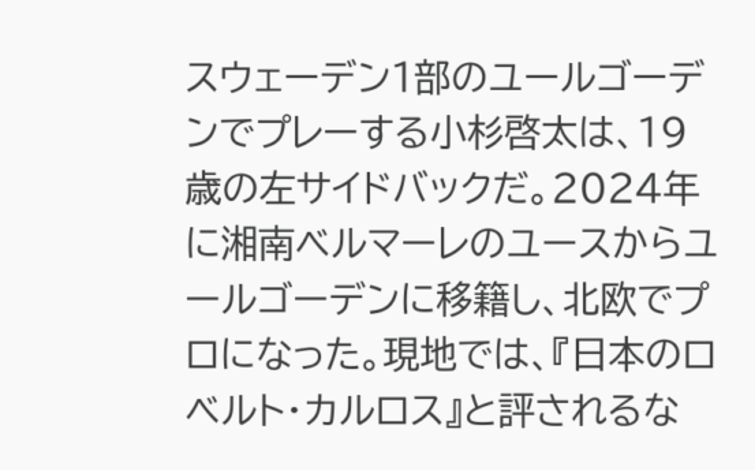スウェーデン1部のユールゴーデンでプレーする小杉啓太は、19歳の左サイドバックだ。2024年に湘南ベルマーレのユースからユールゴーデンに移籍し、北欧でプロになった。現地では、『日本のロベルト・カルロス』と評されるな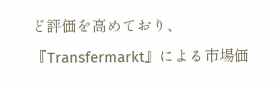ど評価を高めており、『Transfermarkt』による市場価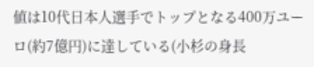値は10代日本人選手でトップとなる400万ユーロ(約7億円)に達している(小杉の身長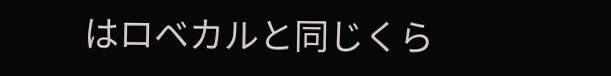はロベカルと同じくら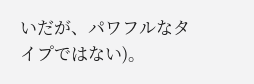いだが、パワフルなタイプではない)。